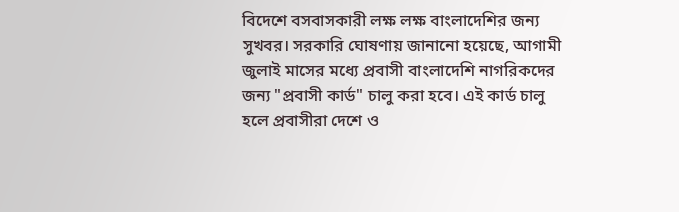বিদেশে বসবাসকারী লক্ষ লক্ষ বাংলাদেশির জন্য সুখবর। সরকারি ঘোষণায় জানানো হয়েছে, আগামী জুলাই মাসের মধ্যে প্রবাসী বাংলাদেশি নাগরিকদের জন্য "প্রবাসী কার্ড" চালু করা হবে। এই কার্ড চালু হলে প্রবাসীরা দেশে ও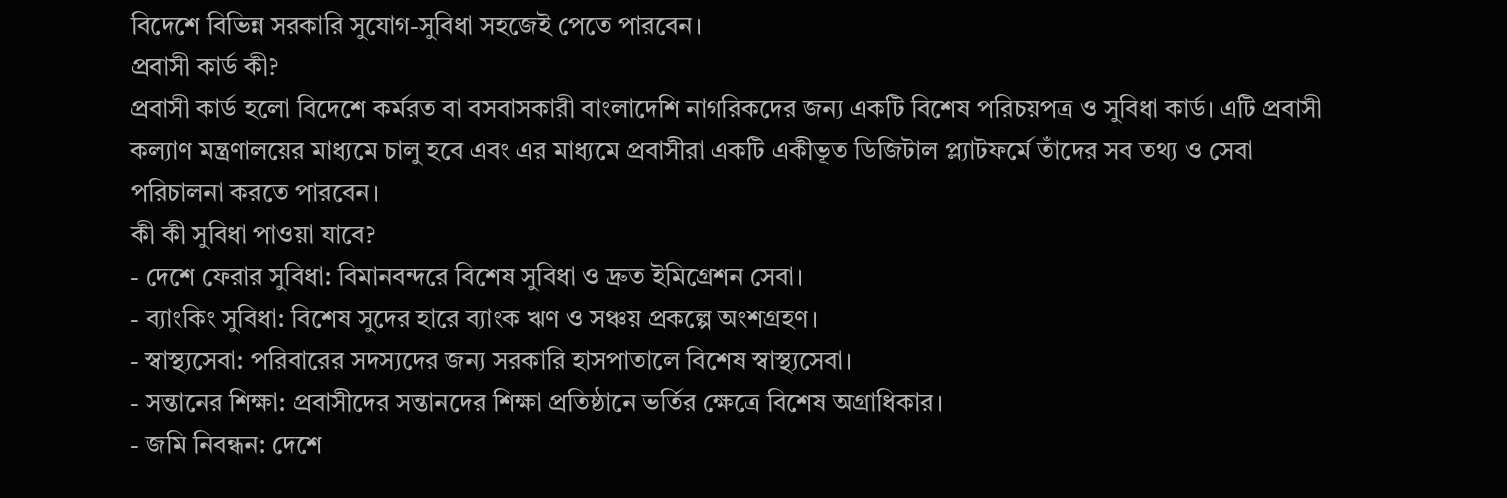বিদেশে বিভিন্ন সরকারি সুযোগ-সুবিধা সহজেই পেতে পারবেন।
প্রবাসী কার্ড কী?
প্রবাসী কার্ড হলো বিদেশে কর্মরত বা বসবাসকারী বাংলাদেশি নাগরিকদের জন্য একটি বিশেষ পরিচয়পত্র ও সুবিধা কার্ড। এটি প্রবাসী কল্যাণ মন্ত্রণালয়ের মাধ্যমে চালু হবে এবং এর মাধ্যমে প্রবাসীরা একটি একীভূত ডিজিটাল প্ল্যাটফর্মে তাঁদের সব তথ্য ও সেবা পরিচালনা করতে পারবেন।
কী কী সুবিধা পাওয়া যাবে?
- দেশে ফেরার সুবিধা: বিমানবন্দরে বিশেষ সুবিধা ও দ্রুত ইমিগ্রেশন সেবা।
- ব্যাংকিং সুবিধা: বিশেষ সুদের হারে ব্যাংক ঋণ ও সঞ্চয় প্রকল্পে অংশগ্রহণ।
- স্বাস্থ্যসেবা: পরিবারের সদস্যদের জন্য সরকারি হাসপাতালে বিশেষ স্বাস্থ্যসেবা।
- সন্তানের শিক্ষা: প্রবাসীদের সন্তানদের শিক্ষা প্রতিষ্ঠানে ভর্তির ক্ষেত্রে বিশেষ অগ্রাধিকার।
- জমি নিবন্ধন: দেশে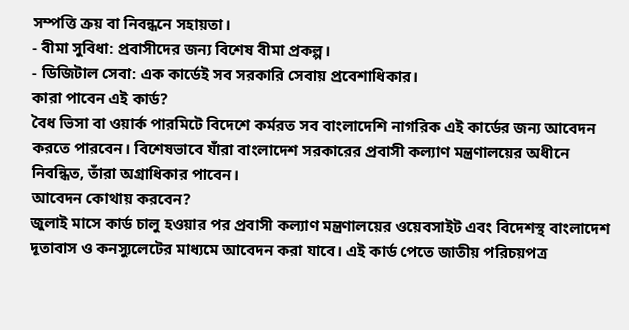সম্পত্তি ক্রয় বা নিবন্ধনে সহায়তা।
- বীমা সুবিধা: প্রবাসীদের জন্য বিশেষ বীমা প্রকল্প।
- ডিজিটাল সেবা: এক কার্ডেই সব সরকারি সেবায় প্রবেশাধিকার।
কারা পাবেন এই কার্ড?
বৈধ ভিসা বা ওয়ার্ক পারমিটে বিদেশে কর্মরত সব বাংলাদেশি নাগরিক এই কার্ডের জন্য আবেদন করতে পারবেন। বিশেষভাবে যাঁরা বাংলাদেশ সরকারের প্রবাসী কল্যাণ মন্ত্রণালয়ের অধীনে নিবন্ধিত, তাঁরা অগ্রাধিকার পাবেন।
আবেদন কোথায় করবেন?
জুলাই মাসে কার্ড চালু হওয়ার পর প্রবাসী কল্যাণ মন্ত্রণালয়ের ওয়েবসাইট এবং বিদেশস্থ বাংলাদেশ দূতাবাস ও কনস্যুলেটের মাধ্যমে আবেদন করা যাবে। এই কার্ড পেতে জাতীয় পরিচয়পত্র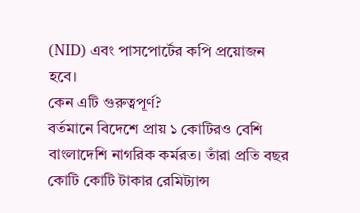(NID) এবং পাসপোর্টের কপি প্রয়োজন হবে।
কেন এটি গুরুত্বপূর্ণ?
বর্তমানে বিদেশে প্রায় ১ কোটিরও বেশি বাংলাদেশি নাগরিক কর্মরত। তাঁরা প্রতি বছর কোটি কোটি টাকার রেমিট্যান্স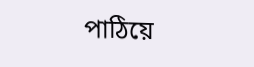পাঠিয়ে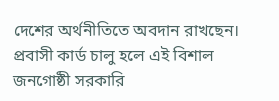দেশের অর্থনীতিতে অবদান রাখছেন। প্রবাসী কার্ড চালু হলে এই বিশাল জনগোষ্ঠী সরকারি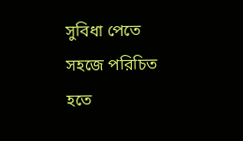সুবিধা পেতে সহজে পরিচিত হতে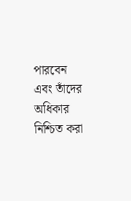পারবেন এবং তাঁদের অধিকার নিশ্চিত করা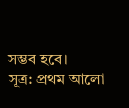সম্ভব হবে।
সূত্র: প্রথম আলো